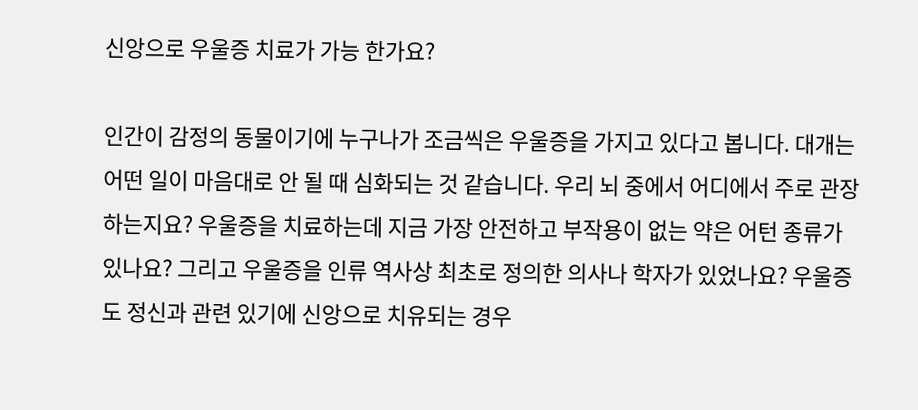신앙으로 우울증 치료가 가능 한가요?

인간이 감정의 동물이기에 누구나가 조금씩은 우울증을 가지고 있다고 봅니다. 대개는 어떤 일이 마음대로 안 될 때 심화되는 것 같습니다. 우리 뇌 중에서 어디에서 주로 관장하는지요? 우울증을 치료하는데 지금 가장 안전하고 부작용이 없는 약은 어턴 종류가 있나요? 그리고 우울증을 인류 역사상 최초로 정의한 의사나 학자가 있었나요? 우울증도 정신과 관련 있기에 신앙으로 치유되는 경우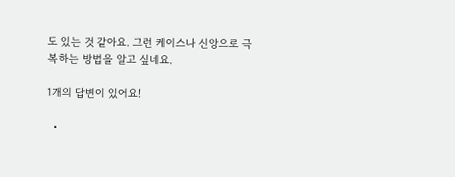도 있는 것 같아요. 그런 케이스나 신앙으로 극복하는 방법을 알고 싶네요.

1개의 답변이 있어요!

  •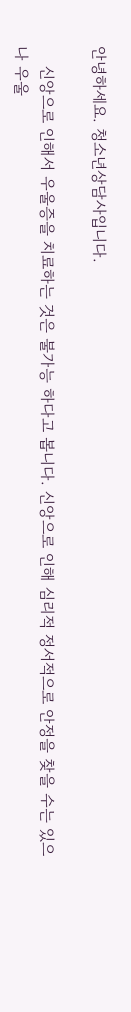안녕하세요. 청소년상담사입니다.

    신앙으로 인해서 우울증을 치료하는 것은 불가능 하다고 봅니다. 신앙으로 인해 심리적 정서적으로 안정을 찾을 수는 있으나 우울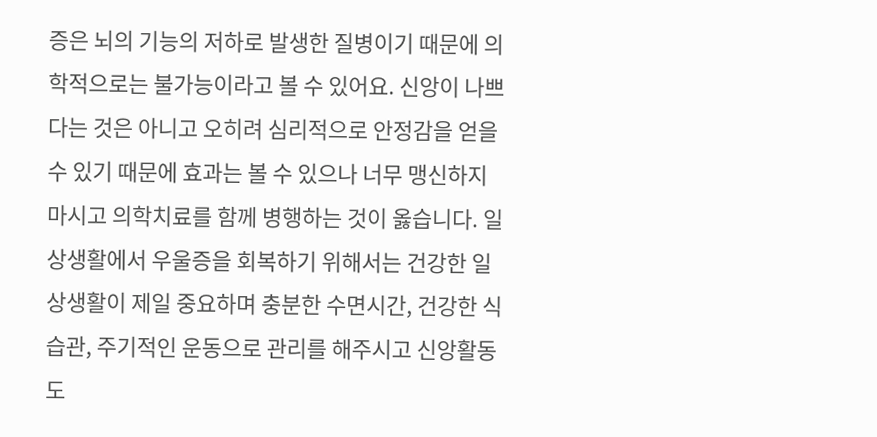증은 뇌의 기능의 저하로 발생한 질병이기 때문에 의학적으로는 불가능이라고 볼 수 있어요. 신앙이 나쁘다는 것은 아니고 오히려 심리적으로 안정감을 얻을 수 있기 때문에 효과는 볼 수 있으나 너무 맹신하지 마시고 의학치료를 함께 병행하는 것이 옳습니다. 일상생활에서 우울증을 회복하기 위해서는 건강한 일상생활이 제일 중요하며 충분한 수면시간, 건강한 식습관, 주기적인 운동으로 관리를 해주시고 신앙활동도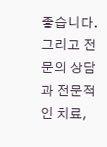좋습니다. 그리고 전문의 상담과 전문적인 치료,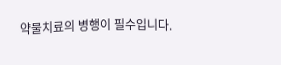약물치료의 병행이 필수입니다.